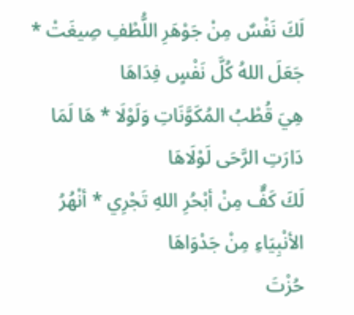لَكَ نَفْسٌ مِنْ جَوْهَرِ اللُّطْفِ صِيغَتْ * جَعَلَ اللهُ كُلَّ نَفْسٍ فِدَاهَا
هِيَ قُطْبُ المُكَوَّنَاتِ وَلَوْلَا * هَا لَمَا دَارَتِ الرَّحَى لَوْلَاهَا
لَكَ كَفٌّ مِنْ أبْحُرِ اللهِ تَجْرِي * أنْهُرُ الأنْبِيَاءِ مِنْ جَدْوَاهَا
حُزْتَ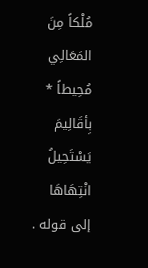مُلْكاً مِنَ المَعَالِي مُحِيطاً * بِأقَالِيمَ يَسْتَحِيلُ انْتِهَاهَا
إلى قوله .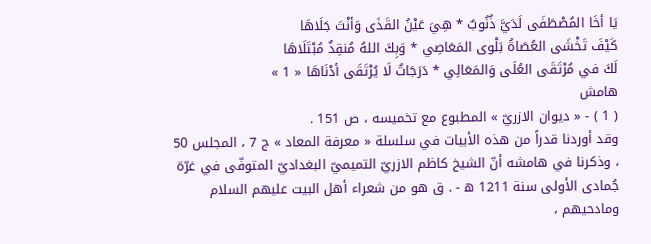يَا أخَا المُصْطَفَى لَدَيَّ ذُنُوبٌ * هِيَ عَيْنُ القَذَى وَأنْتَ جَلَاهَا
كَيْفَ تَخْشَى العُصَاةُ بَلْوى المَعَاصِي * وَبِكَ اللهُ مُنقِذٌ مُبْتَلَاهَا
لَكَ في مُرْتَقَى العُلَى وَالمَعَالِي * دَرَجَاتٌ لَا يُرْتَقَى أدْنَاهَا « 1 »
هامش
( 1 ) - « ديوان الازريّ » المطبوع مع تخميسه ، ص 151 .
وقد أوردنا قدراً من هذه الأبيات في سلسلة « معرفة المعاد » ج 7 ، المجلس 50 ، وذكرنا في هامشه أنّ الشيخ كاظم الازريّ التميميّ البغداديّ المتوفّى في غرّة جُمادى الأولى سنة 1211 ه - . ق هو من شعراء أهل البيت عليهم السلام ومادحيهم ،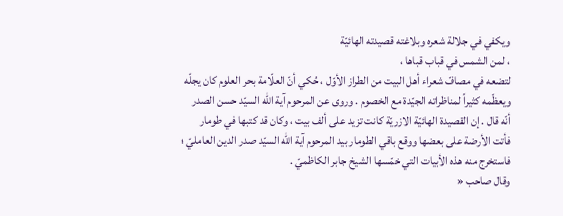ويكفي في جلالة شعره وبلاغته قصيدته الهائيّة
، لمن الشمس في قباب قباها ،
لتضعه في مصافّ شعراء أهل البيت من الطراز الأوّل ، حُكي أنّ العلّامة بحر العلوم كان يجلّه ويعظّمه كثيراً لمناظراته الجيّدة مع الخصوم . وروى عن المرحوم آية الله السيّد حسن الصدر أنّه قال . إن القصيدة الهائيّة الازريّة كانت تزيد على ألف بيت ، وكان قد كتبها في طومار فأتت الأرضة على بعضها ووقع باقي الطومار بيد المرحوم آية الله السيّد صدر الدين العامليّ ؛ فاستخرج منه هذه الأبيات التي خمّسها الشيخ جابر الكاظميّ .
وقال صاحب «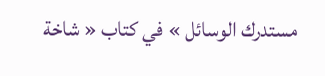مستدرك الوسائل » في كتاب « شاخة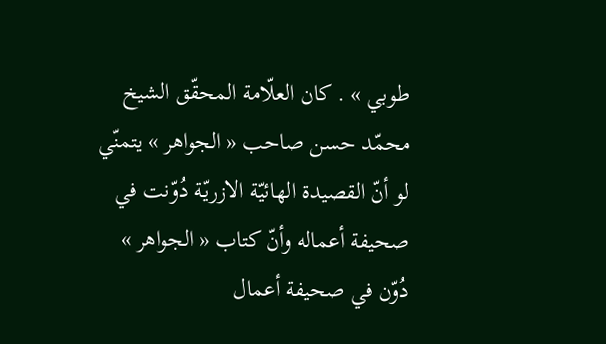طوبي » . كان العلّامة المحقّق الشيخ محمّد حسن صاحب « الجواهر » يتمنّي لو أنّ القصيدة الهائيّة الازريّة دُوّنت في صحيفة أعماله وأنّ كتاب « الجواهر » دُوّن في صحيفة أعمال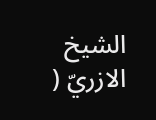الشيخ الازريّ (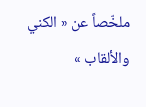ملخّصاً عن « الكني والألقاب »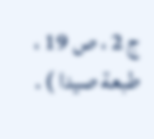ج 2 ، ص 19 ، طبعة صيدا ) .